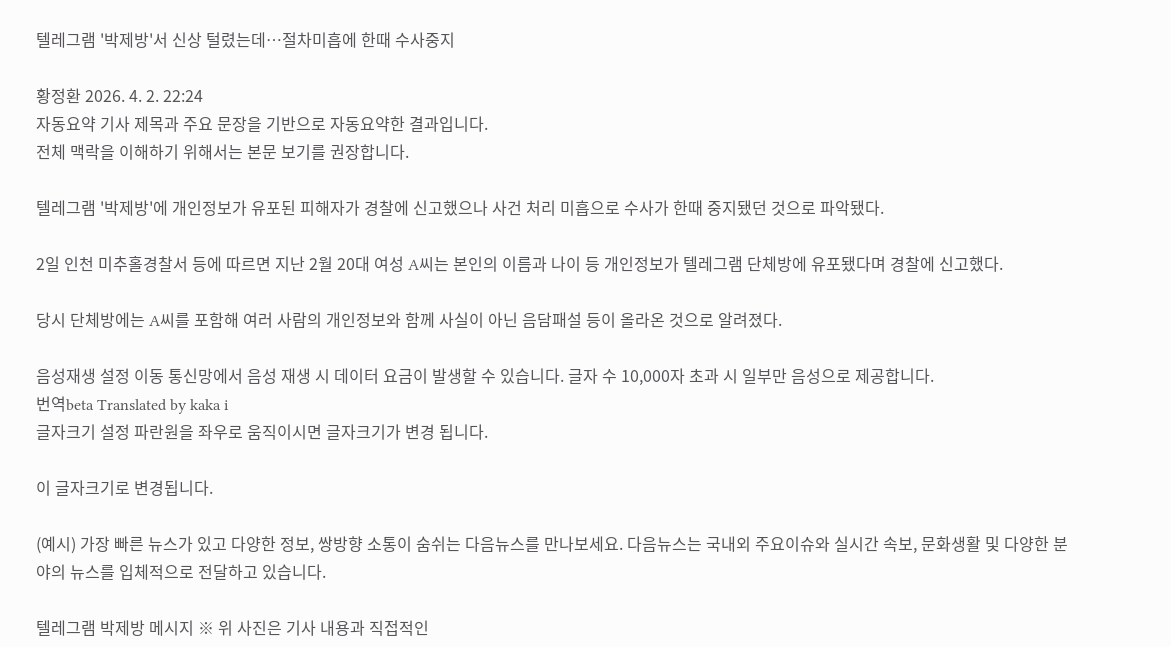텔레그램 '박제방'서 신상 털렸는데…절차미흡에 한때 수사중지

황정환 2026. 4. 2. 22:24
자동요약 기사 제목과 주요 문장을 기반으로 자동요약한 결과입니다.
전체 맥락을 이해하기 위해서는 본문 보기를 권장합니다.

텔레그램 '박제방'에 개인정보가 유포된 피해자가 경찰에 신고했으나 사건 처리 미흡으로 수사가 한때 중지됐던 것으로 파악됐다.

2일 인천 미추홀경찰서 등에 따르면 지난 2월 20대 여성 A씨는 본인의 이름과 나이 등 개인정보가 텔레그램 단체방에 유포됐다며 경찰에 신고했다.

당시 단체방에는 A씨를 포함해 여러 사람의 개인정보와 함께 사실이 아닌 음담패설 등이 올라온 것으로 알려졌다.

음성재생 설정 이동 통신망에서 음성 재생 시 데이터 요금이 발생할 수 있습니다. 글자 수 10,000자 초과 시 일부만 음성으로 제공합니다.
번역beta Translated by kaka i
글자크기 설정 파란원을 좌우로 움직이시면 글자크기가 변경 됩니다.

이 글자크기로 변경됩니다.

(예시) 가장 빠른 뉴스가 있고 다양한 정보, 쌍방향 소통이 숨쉬는 다음뉴스를 만나보세요. 다음뉴스는 국내외 주요이슈와 실시간 속보, 문화생활 및 다양한 분야의 뉴스를 입체적으로 전달하고 있습니다.

텔레그램 박제방 메시지 ※ 위 사진은 기사 내용과 직접적인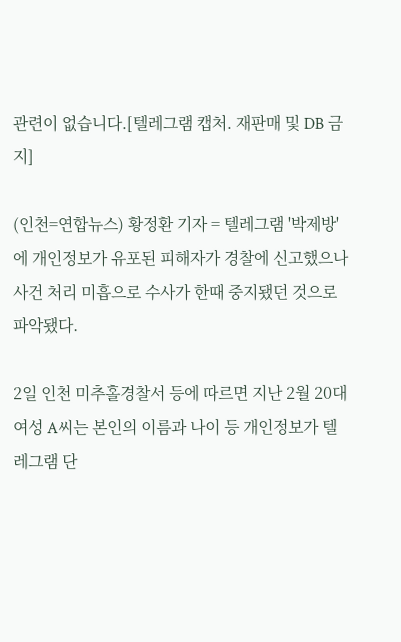관련이 없습니다.[텔레그램 캡처. 재판매 및 DB 금지]

(인천=연합뉴스) 황정환 기자 = 텔레그램 '박제방'에 개인정보가 유포된 피해자가 경찰에 신고했으나 사건 처리 미흡으로 수사가 한때 중지됐던 것으로 파악됐다.

2일 인천 미추홀경찰서 등에 따르면 지난 2월 20대 여성 A씨는 본인의 이름과 나이 등 개인정보가 텔레그램 단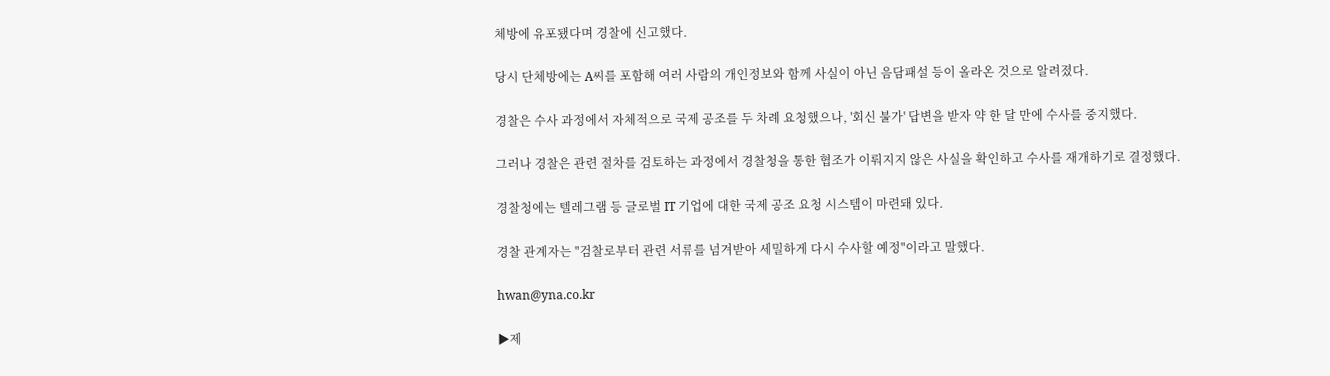체방에 유포됐다며 경찰에 신고했다.

당시 단체방에는 A씨를 포함해 여러 사람의 개인정보와 함께 사실이 아닌 음담패설 등이 올라온 것으로 알려졌다.

경찰은 수사 과정에서 자체적으로 국제 공조를 두 차례 요청했으나, '회신 불가' 답변을 받자 약 한 달 만에 수사를 중지했다.

그러나 경찰은 관련 절차를 검토하는 과정에서 경찰청을 통한 협조가 이뤄지지 않은 사실을 확인하고 수사를 재개하기로 결정했다.

경찰청에는 텔레그램 등 글로벌 IT 기업에 대한 국제 공조 요청 시스템이 마련돼 있다.

경찰 관계자는 "검찰로부터 관련 서류를 넘겨받아 세밀하게 다시 수사할 예정"이라고 말했다.

hwan@yna.co.kr

▶제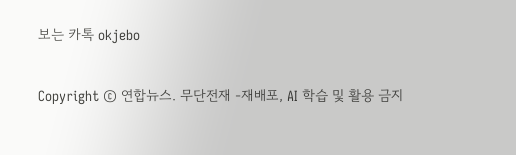보는 카톡 okjebo

Copyright © 연합뉴스. 무단전재 -재배포, AI 학습 및 활용 금지